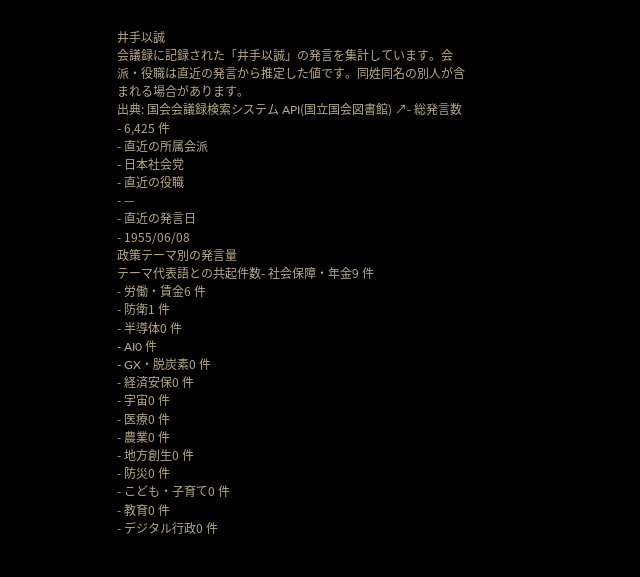井手以誠
会議録に記録された「井手以誠」の発言を集計しています。会派・役職は直近の発言から推定した値です。同姓同名の別人が含まれる場合があります。
出典: 国会会議録検索システム API(国立国会図書館) ↗- 総発言数
- 6,425 件
- 直近の所属会派
- 日本社会党
- 直近の役職
- —
- 直近の発言日
- 1955/06/08
政策テーマ別の発言量
テーマ代表語との共起件数- 社会保障・年金9 件
- 労働・賃金6 件
- 防衛1 件
- 半導体0 件
- AI0 件
- GX・脱炭素0 件
- 経済安保0 件
- 宇宙0 件
- 医療0 件
- 農業0 件
- 地方創生0 件
- 防災0 件
- こども・子育て0 件
- 教育0 件
- デジタル行政0 件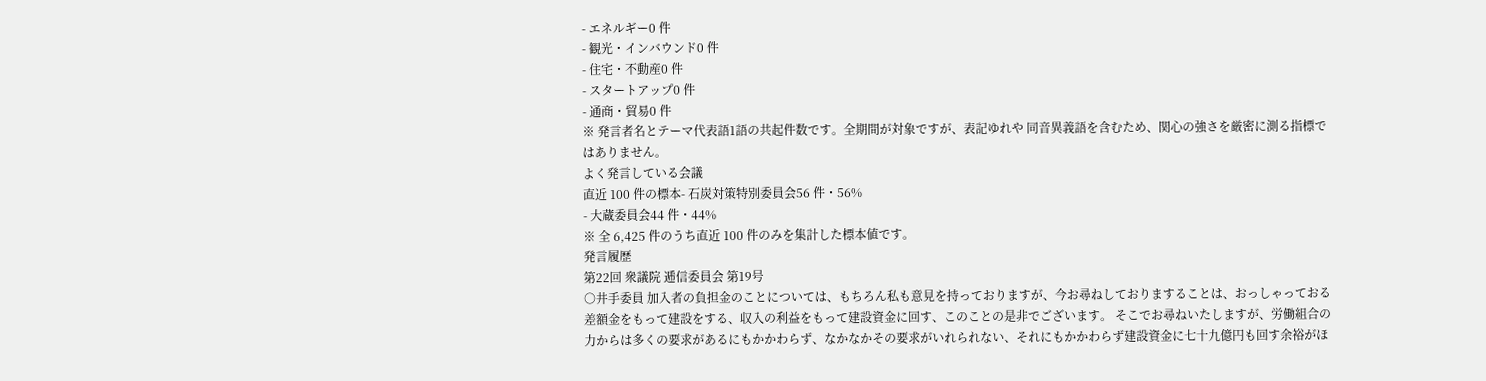- エネルギー0 件
- 観光・インバウンド0 件
- 住宅・不動産0 件
- スタートアップ0 件
- 通商・貿易0 件
※ 発言者名とテーマ代表語1語の共起件数です。全期間が対象ですが、表記ゆれや 同音異義語を含むため、関心の強さを厳密に測る指標ではありません。
よく発言している会議
直近 100 件の標本- 石炭対策特別委員会56 件・56%
- 大蔵委員会44 件・44%
※ 全 6,425 件のうち直近 100 件のみを集計した標本値です。
発言履歴
第22回 衆議院 逓信委員会 第19号
○井手委員 加入者の負担金のことについては、もちろん私も意見を持っておりますが、今お尋ねしておりますることは、おっしゃっておる差額金をもって建設をする、収入の利益をもって建設資金に回す、このことの是非でございます。 そこでお尋ねいたしますが、労働組合の力からは多くの要求があるにもかかわらず、なかなかその要求がいれられない、それにもかかわらず建設資金に七十九億円も回す余裕がほ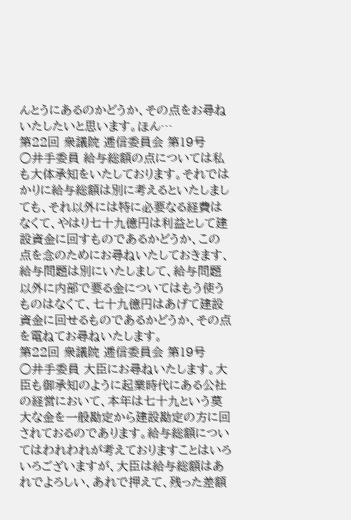んとうにあるのかどうか、その点をお尋ねいたしたいと思います。ほん…
第22回 衆議院 逓信委員会 第19号
○井手委員 給与総額の点については私も大体承知をいたしております。それではかりに給与総額は別に考えるといたしましても、それ以外には特に必要なる経費はなくて、やはり七十九億円は利益として建設資金に回すものであるかどうか、この点を念のためにお尋ねいたしておきます、給与問題は別にいたしまして、給与問題以外に内部で要る金についてはもう使うものはなくて、七十九億円はあげて建設資金に回せるものであるかどうか、その点を電ねてお尋ねいたします。
第22回 衆議院 逓信委員会 第19号
○井手委員 大臣にお尋ねいたします。大臣も御承知のように起業時代にある公社の経営において、本年は七十九という莫大な金を一般勘定から建設勘定の方に回されておるのであります。給与総額についてはわれわれが考えておりますことはいろいろございますが、大臣は給与総額はあれでよろしい、あれで押えて、残った差額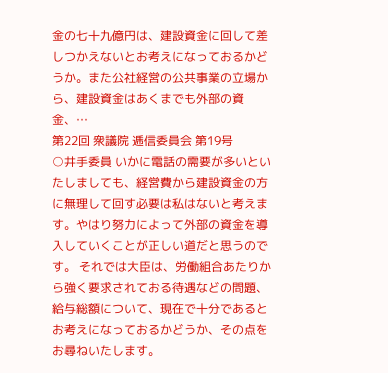金の七十九億円は、建設資金に回して差しつかえないとお考えになっておるかどうか。また公社経営の公共事業の立場から、建設資金はあくまでも外部の資金、…
第22回 衆議院 逓信委員会 第19号
○井手委員 いかに電話の需要が多いといたしましても、経営費から建設資金の方に無理して回す必要は私はないと考えます。やはり努力によって外部の資金を導入していくことが正しい道だと思うのです。 それでは大臣は、労働組合あたりから強く要求されておる待遇などの問題、給与総額について、現在で十分であるとお考えになっておるかどうか、その点をお尋ねいたします。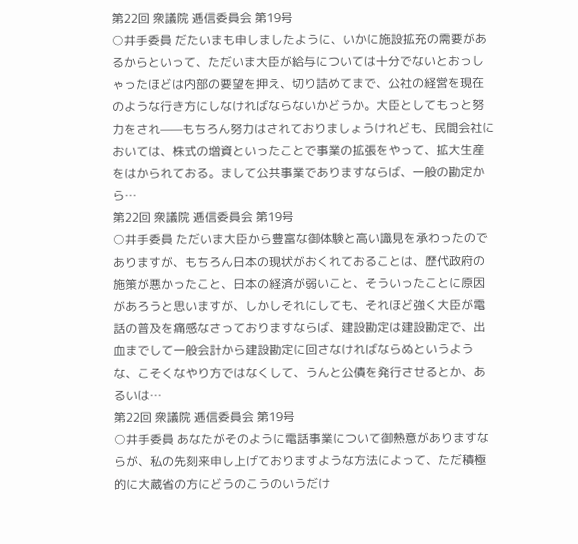第22回 衆議院 逓信委員会 第19号
○井手委員 だたいまも申しましたように、いかに施設拡充の需要があるからといって、ただいま大臣が給与については十分でないとおっしゃったほどは内部の要望を押え、切り詰めてまで、公社の経営を現在のような行き方にしなければならないかどうか。大臣としてもっと努力をされ——もちろん努力はされておりましょうけれども、民間会社においては、株式の増資といったことで事業の拡張をやって、拡大生産をはかられておる。まして公共事業でありますならば、一般の勘定から…
第22回 衆議院 逓信委員会 第19号
○井手委員 ただいま大臣から豊富な御体験と高い識見を承わったのでありますが、もちろん日本の現状がおくれておることは、歴代政府の施策が悪かったこと、日本の経済が弱いこと、そういったことに原因があろうと思いますが、しかしそれにしても、それほど強く大臣が電話の普及を痛感なさっておりますならば、建設勘定は建設勘定で、出血までして一般会計から建設勘定に回さなければならぬというような、こそくなやり方ではなくして、うんと公債を発行させるとか、あるいは…
第22回 衆議院 逓信委員会 第19号
○井手委員 あなたがそのように電話事業について御熱意がありますならが、私の先刻来申し上げておりますような方法によって、ただ積極的に大蔵省の方にどうのこうのいうだけ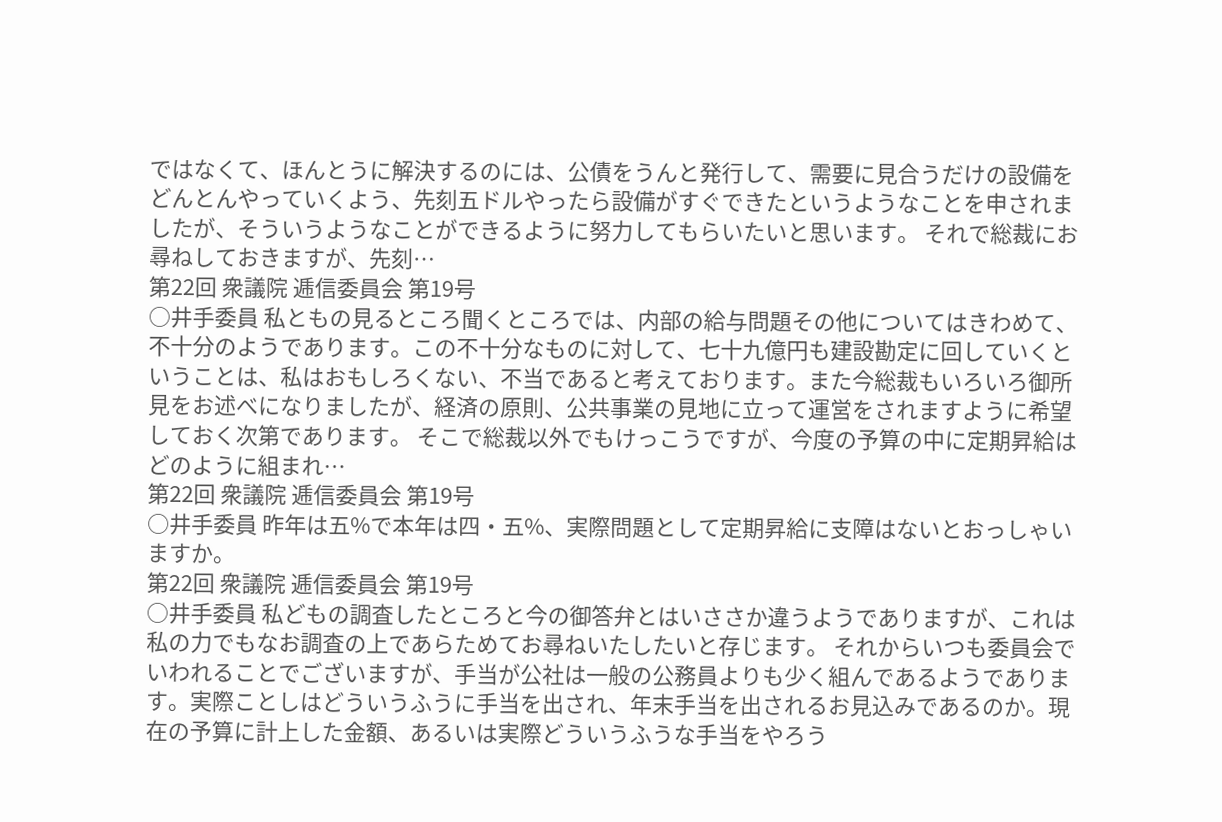ではなくて、ほんとうに解決するのには、公債をうんと発行して、需要に見合うだけの設備をどんとんやっていくよう、先刻五ドルやったら設備がすぐできたというようなことを申されましたが、そういうようなことができるように努力してもらいたいと思います。 それで総裁にお尋ねしておきますが、先刻…
第22回 衆議院 逓信委員会 第19号
○井手委員 私ともの見るところ聞くところでは、内部の給与問題その他についてはきわめて、不十分のようであります。この不十分なものに対して、七十九億円も建設勘定に回していくということは、私はおもしろくない、不当であると考えております。また今総裁もいろいろ御所見をお述べになりましたが、経済の原則、公共事業の見地に立って運営をされますように希望しておく次第であります。 そこで総裁以外でもけっこうですが、今度の予算の中に定期昇給はどのように組まれ…
第22回 衆議院 逓信委員会 第19号
○井手委員 昨年は五%で本年は四・五%、実際問題として定期昇給に支障はないとおっしゃいますか。
第22回 衆議院 逓信委員会 第19号
○井手委員 私どもの調査したところと今の御答弁とはいささか違うようでありますが、これは私の力でもなお調査の上であらためてお尋ねいたしたいと存じます。 それからいつも委員会でいわれることでございますが、手当が公社は一般の公務員よりも少く組んであるようであります。実際ことしはどういうふうに手当を出され、年末手当を出されるお見込みであるのか。現在の予算に計上した金額、あるいは実際どういうふうな手当をやろう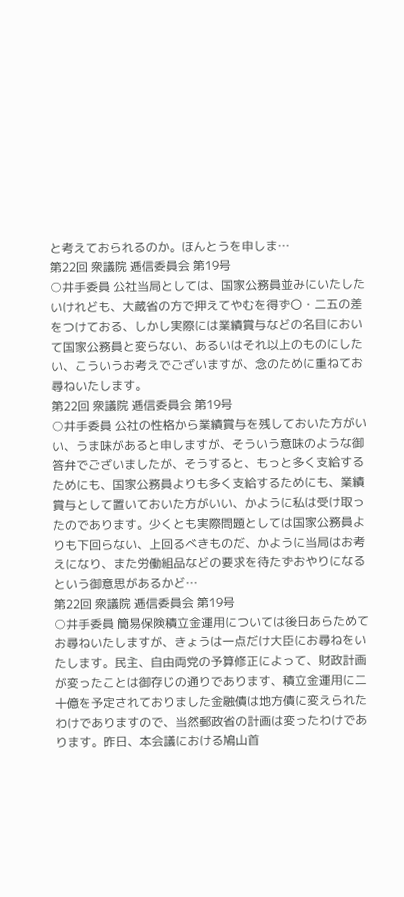と考えておられるのか。ほんとうを申しま…
第22回 衆議院 逓信委員会 第19号
○井手委員 公社当局としては、国家公務員並みにいたしたいけれども、大蔵省の方で押えてやむを得ず〇・二五の差をつけておる、しかし実際には業績賞与などの名目において国家公務員と変らない、あるいはそれ以上のものにしたい、こういうお考えでございますが、念のために重ねてお尋ねいたします。
第22回 衆議院 逓信委員会 第19号
○井手委員 公社の性格から業績賞与を残しておいた方がいい、うま味があると申しますが、そういう意味のような御答弁でございましたが、そうすると、もっと多く支給するためにも、国家公務員よりも多く支給するためにも、業績賞与として置いておいた方がいい、かように私は受け取ったのであります。少くとも実際問題としては国家公務員よりも下回らない、上回るべきものだ、かように当局はお考えになり、また労働組品などの要求を待たずおやりになるという御意思があるかど…
第22回 衆議院 逓信委員会 第19号
○井手委員 簡易保険積立金運用については後日あらためてお尋ねいたしますが、きょうは一点だけ大臣にお尋ねをいたします。民主、自由両党の予算修正によって、財政計画が変ったことは御存じの通りであります、積立金運用に二十億を予定されておりました金融債は地方債に変えられたわけでありますので、当然郵政省の計画は変ったわけであります。昨日、本会議における鳩山首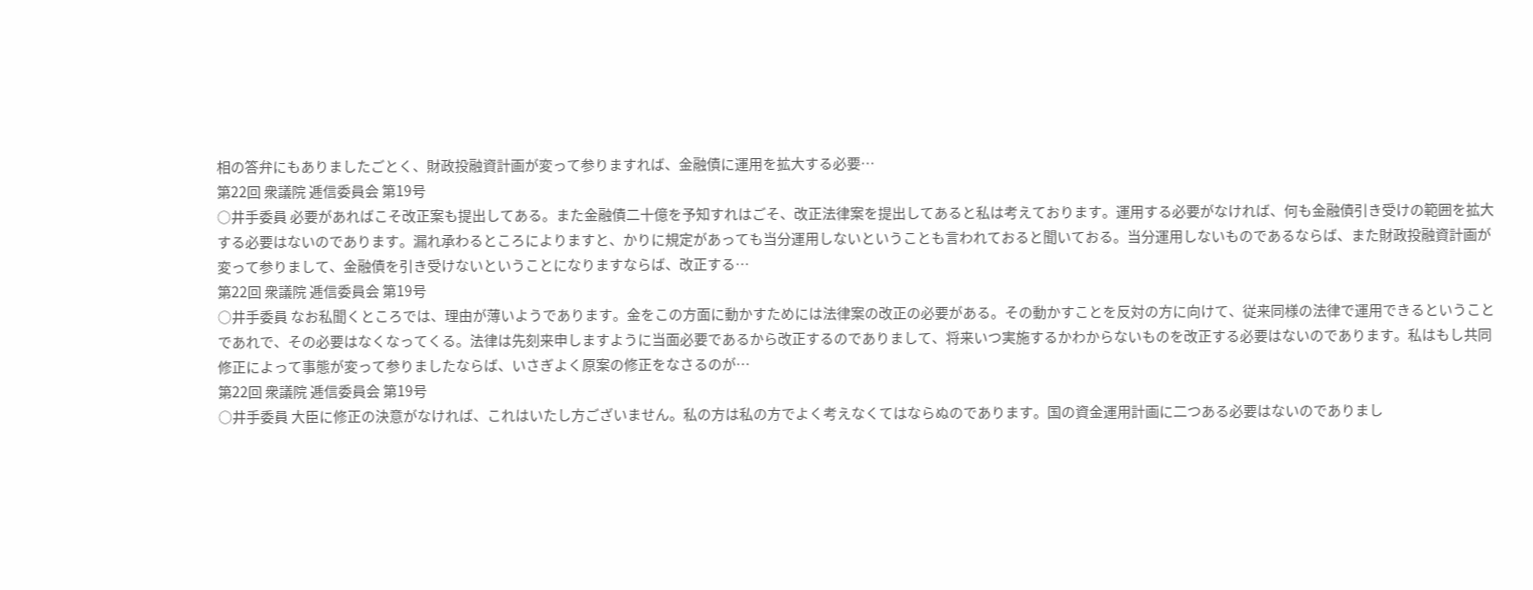相の答弁にもありましたごとく、財政投融資計画が変って参りますれば、金融債に運用を拡大する必要…
第22回 衆議院 逓信委員会 第19号
○井手委員 必要があればこそ改正案も提出してある。また金融債二十億を予知すれはごそ、改正法律案を提出してあると私は考えております。運用する必要がなければ、何も金融債引き受けの範囲を拡大する必要はないのであります。漏れ承わるところによりますと、かりに規定があっても当分運用しないということも言われておると聞いておる。当分運用しないものであるならば、また財政投融資計画が変って参りまして、金融債を引き受けないということになりますならば、改正する…
第22回 衆議院 逓信委員会 第19号
○井手委員 なお私聞くところでは、理由が薄いようであります。金をこの方面に動かすためには法律案の改正の必要がある。その動かすことを反対の方に向けて、従来同様の法律で運用できるということであれで、その必要はなくなってくる。法律は先刻来申しますように当面必要であるから改正するのでありまして、将来いつ実施するかわからないものを改正する必要はないのであります。私はもし共同修正によって事態が変って参りましたならば、いさぎよく原案の修正をなさるのが…
第22回 衆議院 逓信委員会 第19号
○井手委員 大臣に修正の決意がなければ、これはいたし方ございません。私の方は私の方でよく考えなくてはならぬのであります。国の資金運用計画に二つある必要はないのでありまし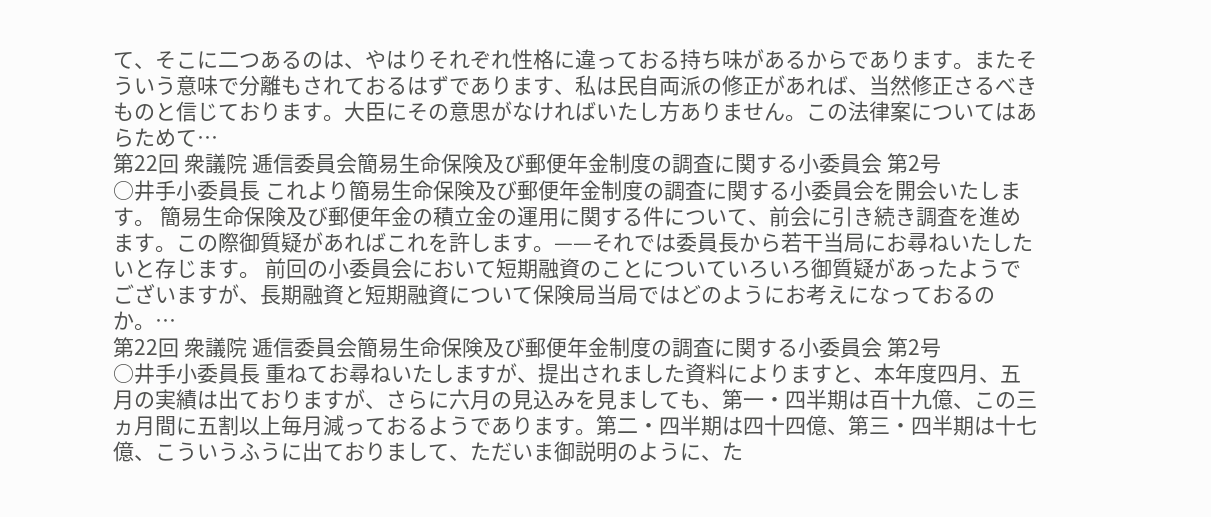て、そこに二つあるのは、やはりそれぞれ性格に違っておる持ち味があるからであります。またそういう意味で分離もされておるはずであります、私は民自両派の修正があれば、当然修正さるべきものと信じております。大臣にその意思がなければいたし方ありません。この法律案についてはあらためて…
第22回 衆議院 逓信委員会簡易生命保険及び郵便年金制度の調査に関する小委員会 第2号
○井手小委員長 これより簡易生命保険及び郵便年金制度の調査に関する小委員会を開会いたします。 簡易生命保険及び郵便年金の積立金の運用に関する件について、前会に引き続き調査を進めます。この際御質疑があればこれを許します。——それでは委員長から若干当局にお尋ねいたしたいと存じます。 前回の小委員会において短期融資のことについていろいろ御質疑があったようでございますが、長期融資と短期融資について保険局当局ではどのようにお考えになっておるのか。…
第22回 衆議院 逓信委員会簡易生命保険及び郵便年金制度の調査に関する小委員会 第2号
○井手小委員長 重ねてお尋ねいたしますが、提出されました資料によりますと、本年度四月、五月の実績は出ておりますが、さらに六月の見込みを見ましても、第一・四半期は百十九億、この三ヵ月間に五割以上毎月減っておるようであります。第二・四半期は四十四億、第三・四半期は十七億、こういうふうに出ておりまして、ただいま御説明のように、た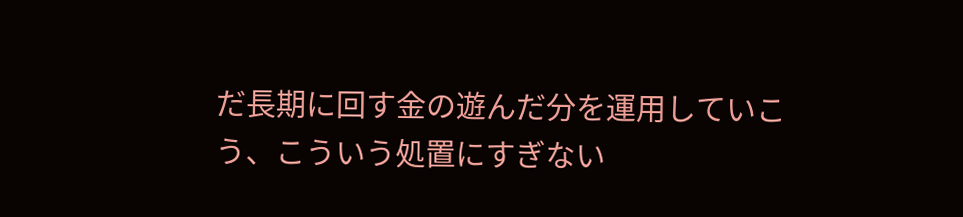だ長期に回す金の遊んだ分を運用していこう、こういう処置にすぎない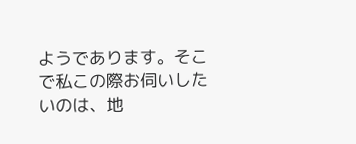ようであります。そこで私この際お伺いしたいのは、地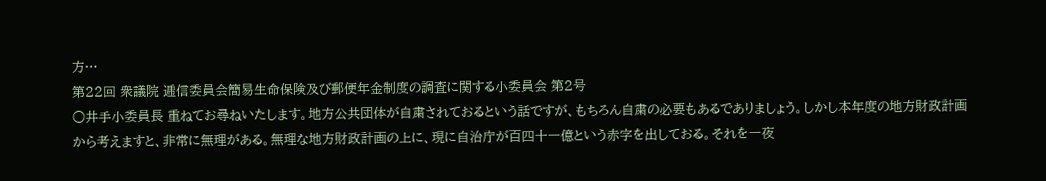方…
第22回 衆議院 逓信委員会簡易生命保険及び郵便年金制度の調査に関する小委員会 第2号
○井手小委員長 重ねてお尋ねいたします。地方公共団体が自粛されておるという話ですが、もちろん自粛の必要もあるでありましょう。しかし本年度の地方財政計画から考えますと、非常に無理がある。無理な地方財政計画の上に、現に自治庁が百四十一億という赤字を出しておる。それを一夜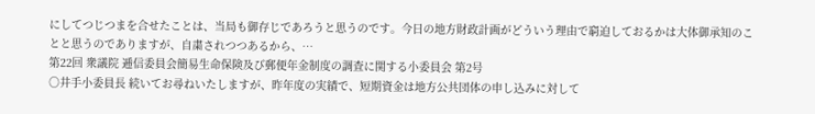にしてつじつまを合せたことは、当局も御存じであろうと思うのです。今日の地方財政計画がどういう理由で窮迫しておるかは大体御承知のことと思うのでありますが、自粛されつつあるから、…
第22回 衆議院 逓信委員会簡易生命保険及び郵便年金制度の調査に関する小委員会 第2号
○井手小委員長 続いてお尋ねいたしますが、昨年度の実績で、短期資金は地方公共団体の申し込みに対して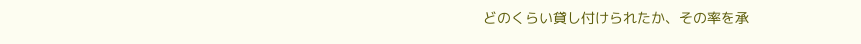どのくらい貸し付けられたか、その率を承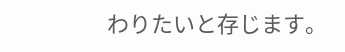わりたいと存じます。